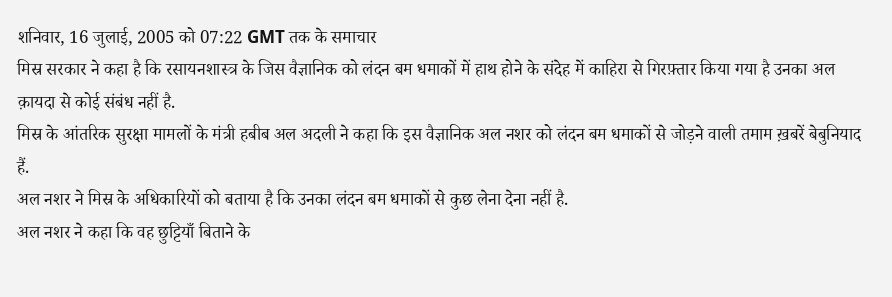शनिवार, 16 जुलाई, 2005 को 07:22 GMT तक के समाचार
मिस्र सरकार ने कहा है कि रसायनशास्त्र के जिस वैज्ञानिक को लंदन बम धमाकों में हाथ होने के संदेह में काहिरा से गिरफ़्तार किया गया है उनका अल क़ायदा से कोई संबंध नहीं है.
मिस्र के आंतरिक सुरक्षा मामलों के मंत्री हबीब अल अदली ने कहा कि इस वैज्ञानिक अल नशर को लंदन बम धमाकों से जोड़ने वाली तमाम ख़बरें बेबुनियाद हैं.
अल नशर ने मिस्र के अधिकारियों को बताया है कि उनका लंदन बम धमाकों से कुछ लेना देना नहीं है.
अल नशर ने कहा कि वह छुट्टियाँ बिताने के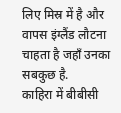लिए मिस्र में है और वापस इंग्लैंड लौटना चाहता है जहाँ उनका सबकुछ है.
काहिरा में बीबीसी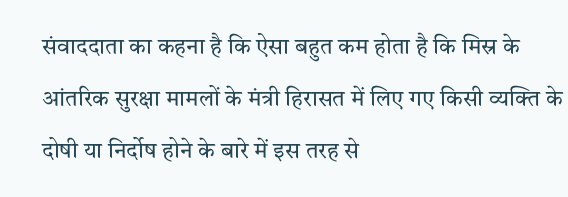संवाददाता का कहना है कि ऐसा बहुत कम होता है कि मिस्र के आंतरिक सुरक्षा मामलों के मंत्री हिरासत में लिए गए किसी व्यक्ति के दोषी या निर्दोष होने के बारे में इस तरह से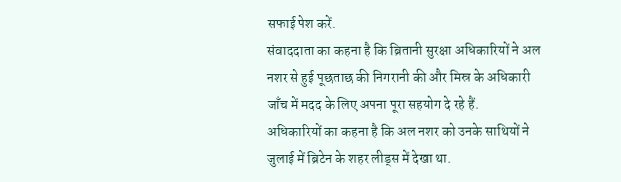सफाई पेश करें.
संवाददाता का कहना है कि ब्रितानी सुरक्षा अधिकारियों ने अल नशर से हुई पूछताछ की निगरानी की और मिस्र के अधिकारी जाँच में मदद के लिए अपना पूरा सहयोग दे रहे हैं.
अधिकारियों का कहना है कि अल नशर को उनके साथियों ने जुलाई में ब्रिटेन के शहर लीड्स में देखा था.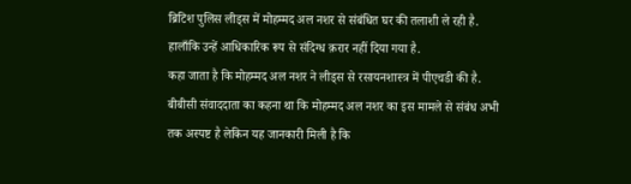ब्रिटिश पुलिस लीड्स में मोहम्मद अल नशर से संबंधित घर की तलाशी ले रही है. हालाँकि उन्हें आधिकारिक रूप से संदिग्ध क़रार नहीं दिया गया है.
कहा जाता है कि मोहम्मद अल नशर ने लीड्स से रसायनशास्त्र में पीएचडी की है.
बीबीसी संवाददाता का कहना था कि मोहम्मद अल नशर का इस मामले से संबंध अभी तक अस्पष्ट है लेकिन यह जानकारी मिली है कि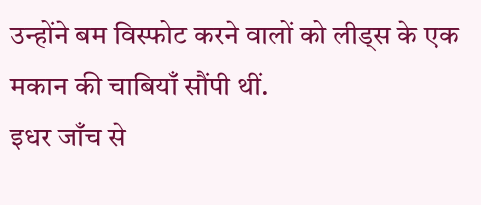उन्होंने बम विस्फोट करने वालों को लीड्स के एक मकान की चाबियाँ सौंपी थीं.
इधर जाँच से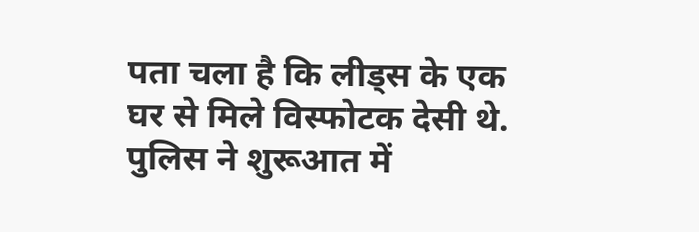पता चला है कि लीड्स के एक घर से मिले विस्फोटक देसी थे.
पुलिस ने शुरूआत में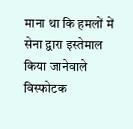माना था कि हमलों में सेना द्वारा इस्तेमाल किया जानेवाले विस्फोटक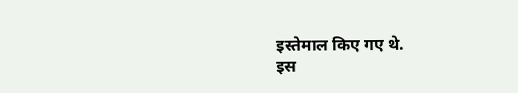इस्तेमाल किए गए थे.
इस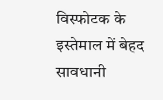विस्फोटक के इस्तेमाल में बेहद सावधानी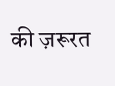की ज़रूरत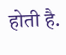होती है.